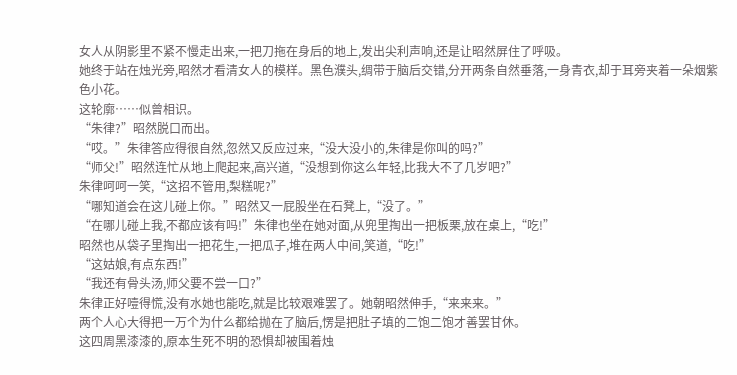女人从阴影里不紧不慢走出来,一把刀拖在身后的地上,发出尖利声响,还是让昭然屏住了呼吸。
她终于站在烛光旁,昭然才看清女人的模样。黑色濮头,绸带于脑后交错,分开两条自然垂落,一身青衣,却于耳旁夹着一朵烟紫色小花。
这轮廓……似曾相识。
“朱律?”昭然脱口而出。
“哎。”朱律答应得很自然,忽然又反应过来,“没大没小的,朱律是你叫的吗?”
“师父!”昭然连忙从地上爬起来,高兴道,“没想到你这么年轻,比我大不了几岁吧?”
朱律呵呵一笑,“这招不管用,梨糕呢?”
“哪知道会在这儿碰上你。”昭然又一屁股坐在石凳上,“没了。”
“在哪儿碰上我,不都应该有吗!”朱律也坐在她对面,从兜里掏出一把板栗,放在桌上,“吃!”
昭然也从袋子里掏出一把花生,一把瓜子,堆在两人中间,笑道,“吃!”
“这姑娘,有点东西!”
“我还有骨头汤,师父要不尝一口?”
朱律正好噎得慌,没有水她也能吃,就是比较艰难罢了。她朝昭然伸手,“来来来。”
两个人心大得把一万个为什么都给抛在了脑后,愣是把肚子填的二饱二饱才善罢甘休。
这四周黑漆漆的,原本生死不明的恐惧却被围着烛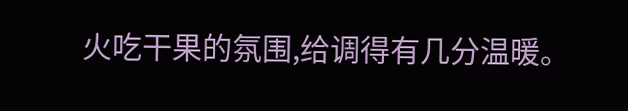火吃干果的氛围,给调得有几分温暖。